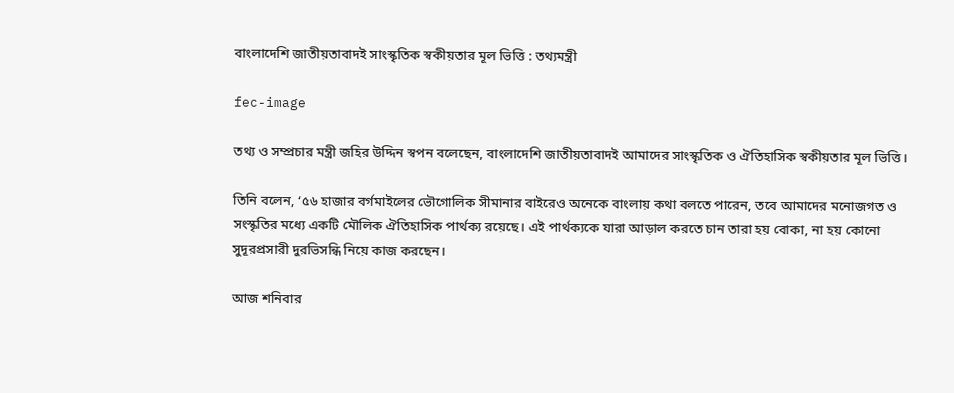বাংলাদেশি জাতীয়তাবাদই সাংস্কৃতিক স্বকীয়তার মূল ভিত্তি : তথ্যমন্ত্রী

fec-image

তথ্য ও সম্প্রচার মন্ত্রী জহির উদ্দিন স্বপন বলেছেন, বাংলাদেশি জাতীয়তাবাদই আমাদের সাংস্কৃতিক ও ঐতিহাসিক স্বকীয়তার মূল ভিত্তি।

তিনি বলেন, ‘৫৬ হাজার বর্গমাইলের ভৌগোলিক সীমানার বাইরেও অনেকে বাংলায় কথা বলতে পারেন, তবে আমাদের মনোজগত ও সংস্কৃতির মধ্যে একটি মৌলিক ঐতিহাসিক পার্থক্য রয়েছে। এই পার্থক্যকে যারা আড়াল করতে চান তারা হয় বোকা, না হয় কোনো সুদূরপ্রসারী দুরভিসন্ধি নিয়ে কাজ করছেন।

আজ শনিবার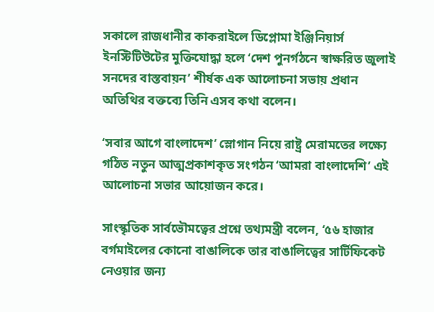সকালে রাজধানীর কাকরাইলে ডিপ্লোমা ইঞ্জিনিয়ার্স ইনস্টিটিউটের মুক্তিযোদ্ধা হলে ‘দেশ পুনর্গঠনে স্বাক্ষরিত জুলাই সনদের বাস্তবায়ন’ শীর্ষক এক আলোচনা সভায় প্রধান অতিথির বক্তব্যে তিনি এসব কথা বলেন।

‘সবার আগে বাংলাদেশ’ স্লোগান নিয়ে রাষ্ট্র মেরামতের লক্ষ্যে গঠিত নতুন আত্মপ্রকাশকৃত সংগঠন ‘আমরা বাংলাদেশি’ এই আলোচনা সভার আয়োজন করে।

সাংস্কৃতিক সার্বভৌমত্বের প্রশ্নে তথ্যমন্ত্রী বলেন, ‘৫৬ হাজার বর্গমাইলের কোনো বাঙালিকে তার বাঙালিত্বের সার্টিফিকেট নেওয়ার জন্য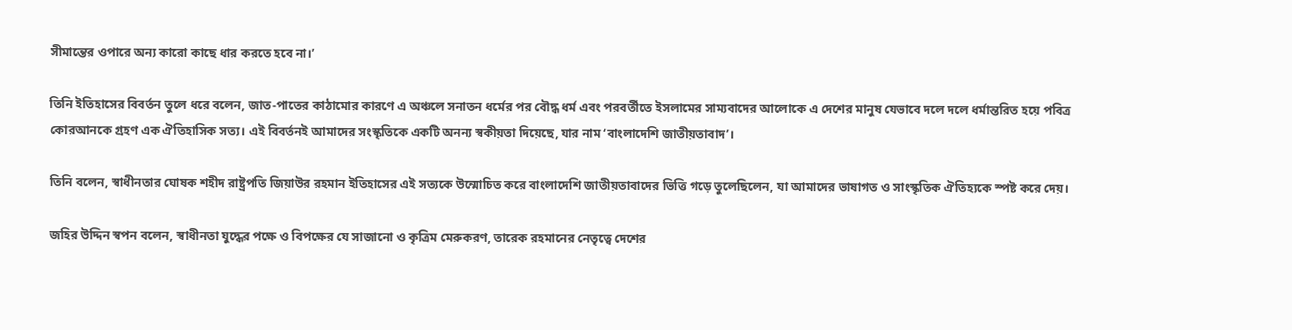সীমান্তের ওপারে অন্য কারো কাছে ধার করতে হবে না।’

তিনি ইতিহাসের বিবর্তন তুলে ধরে বলেন, জাত-পাতের কাঠামোর কারণে এ অঞ্চলে সনাতন ধর্মের পর বৌদ্ধ ধর্ম এবং পরবর্তীতে ইসলামের সাম্যবাদের আলোকে এ দেশের মানুষ যেভাবে দলে দলে ধর্মান্তরিত হয়ে পবিত্র কোরআনকে গ্রহণ এক ঐতিহাসিক সত্য। এই বিবর্তনই আমাদের সংস্কৃতিকে একটি অনন্য স্বকীয়তা দিয়েছে, যার নাম ‘বাংলাদেশি জাতীয়তাবাদ’।

তিনি বলেন, স্বাধীনতার ঘোষক শহীদ রাষ্ট্রপতি জিয়াউর রহমান ইতিহাসের এই সত্যকে উন্মোচিত করে বাংলাদেশি জাতীয়তাবাদের ভিত্তি গড়ে তুলেছিলেন, যা আমাদের ভাষাগত ও সাংস্কৃতিক ঐতিহ্যকে স্পষ্ট করে দেয়।

জহির উদ্দিন স্বপন বলেন, স্বাধীনতা যুদ্ধের পক্ষে ও বিপক্ষের যে সাজানো ও কৃত্রিম মেরুকরণ, তারেক রহমানের নেতৃত্বে দেশের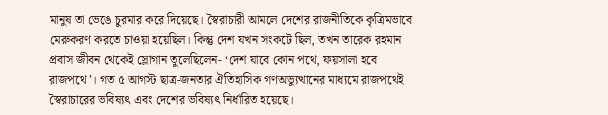মানুষ তা ভেঙে চুরমার করে দিয়েছে। স্বৈরাচারী আমলে দেশের রাজনীতিকে কৃত্রিমভাবে মেরুকরণ করতে চাওয়া হয়েছিল। কিন্তু দেশ যখন সংকটে ছিল, তখন তারেক রহমান প্রবাস জীবন থেকেই স্লোগান তুলেছিলেন- ‘দেশ যাবে কোন পথে, ফয়সালা হবে রাজপথে’। গত ৫ আগস্ট ছাত্র-জনতার ঐতিহাসিক গণঅভ্যুত্থানের মাধ্যমে রাজপথেই স্বৈরাচারের ভবিষ্যৎ এবং দেশের ভবিষ্যৎ নির্ধারিত হয়েছে।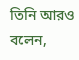তিনি আরও বলেন,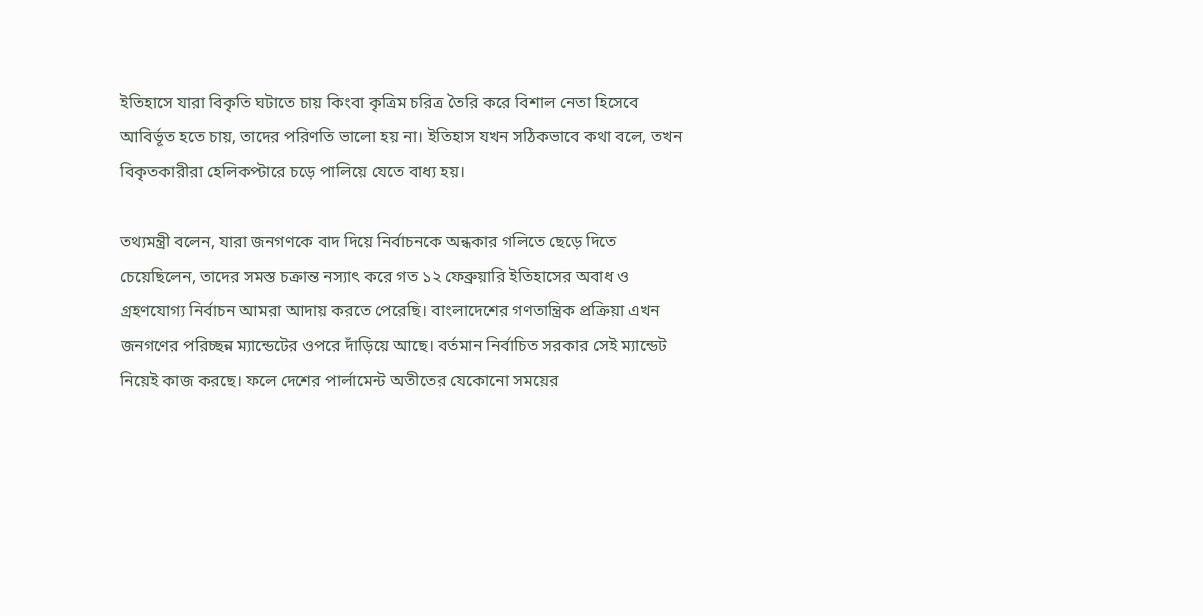ইতিহাসে যারা বিকৃতি ঘটাতে চায় কিংবা কৃত্রিম চরিত্র তৈরি করে বিশাল নেতা হিসেবে আবির্ভূত হতে চায়, তাদের পরিণতি ভালো হয় না। ইতিহাস যখন সঠিকভাবে কথা বলে, তখন বিকৃতকারীরা হেলিকপ্টারে চড়ে পালিয়ে যেতে বাধ্য হয়।

তথ্যমন্ত্রী বলেন, যারা জনগণকে বাদ দিয়ে নির্বাচনকে অন্ধকার গলিতে ছেড়ে দিতে চেয়েছিলেন, তাদের সমস্ত চক্রান্ত নস্যাৎ করে গত ১২ ফেব্রুয়ারি ইতিহাসের অবাধ ও গ্রহণযোগ্য নির্বাচন আমরা আদায় করতে পেরেছি। বাংলাদেশের গণতান্ত্রিক প্রক্রিয়া এখন জনগণের পরিচ্ছন্ন ম্যান্ডেটের ওপরে দাঁড়িয়ে আছে। বর্তমান নির্বাচিত সরকার সেই ম্যান্ডেট নিয়েই কাজ করছে। ফলে দেশের পার্লামেন্ট অতীতের যেকোনো সময়ের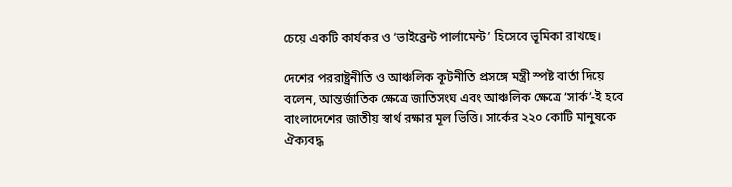চেয়ে একটি কার্যকর ও ‘ভাইব্রেন্ট পার্লামেন্ট’ হিসেবে ভূমিকা রাখছে।

দেশের পররাষ্ট্রনীতি ও আঞ্চলিক কূটনীতি প্রসঙ্গে মন্ত্রী স্পষ্ট বার্তা দিয়ে বলেন, আন্তর্জাতিক ক্ষেত্রে জাতিসংঘ এবং আঞ্চলিক ক্ষেত্রে ‘সার্ক’-ই হবে বাংলাদেশের জাতীয় স্বার্থ রক্ষার মূল ভিত্তি। সার্কের ২২০ কোটি মানুষকে ঐক্যবদ্ধ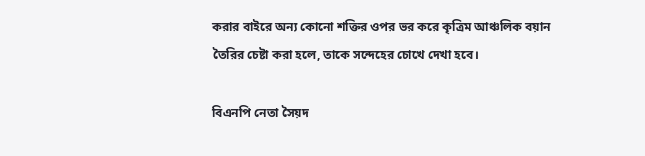করার বাইরে অন্য কোনো শক্তির ওপর ভর করে কৃত্রিম আঞ্চলিক বয়ান তৈরির চেষ্টা করা হলে, তাকে সন্দেহের চোখে দেখা হবে।

বিএনপি নেতা সৈয়দ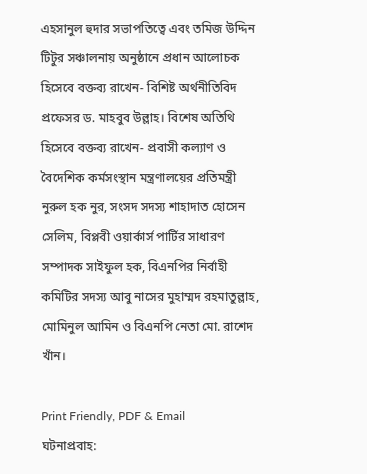এহসানুল হুদার সভাপতিত্বে এবং তমিজ উদ্দিন টিটুর সঞ্চালনায় অনুষ্ঠানে প্রধান আলোচক হিসেবে বক্তব্য রাখেন- বিশিষ্ট অর্থনীতিবিদ প্রফেসর ড. মাহবুব উল্লাহ। বিশেষ অতিথি হিসেবে বক্তব্য রাখেন- প্রবাসী কল্যাণ ও বৈদেশিক কর্মসংস্থান মন্ত্রণালয়ের প্রতিমন্ত্রী নুরুল হক নুর, সংসদ সদস্য শাহাদাত হোসেন সেলিম, বিপ্লবী ওয়ার্কার্স পার্টির সাধারণ সম্পাদক সাইফুল হক, বিএনপির নির্বাহী কমিটির সদস্য আবু নাসের মুহাম্মদ রহমাতুল্লাহ, মোমিনুল আমিন ও বিএনপি নেতা মো. রাশেদ খাঁন।

Print Friendly, PDF & Email
ঘটনাপ্রবাহ: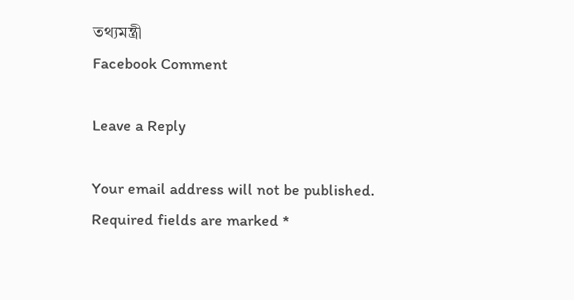তথ্যমন্ত্রী
Facebook Comment

Leave a Reply

Your email address will not be published. Required fields are marked *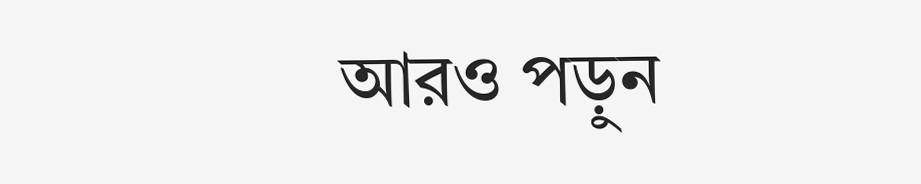আরও পড়ুন